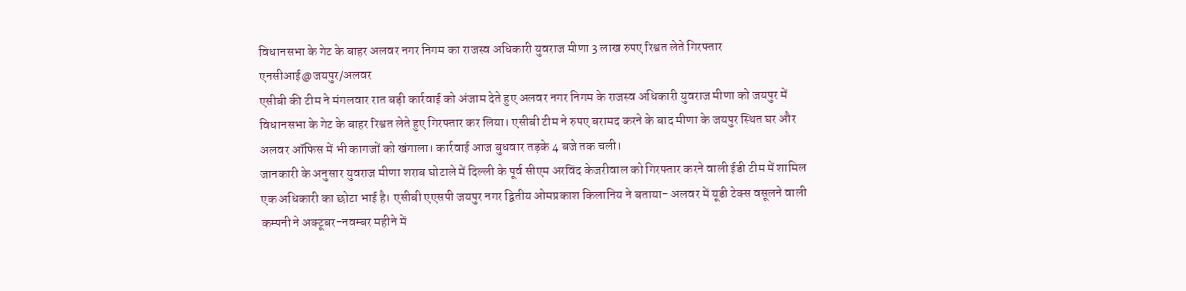विधानसभा के गेट के बाहर अलवर नगर निगम का राजस्व अधिकारी युवराज मीणा 3 लाख रुपए रिश्वत लेते गिरफ्तार
एनसीआई@जयपुर/अलवर
एसीबी की टीम ने मंगलवार रात बड़ी कार्रवाई को अंजाम देते हुए अलवर नगर निगम के राजस्व अधिकारी युवराज मीणा को जयपुर में विधानसभा के गेट के बाहर रिश्वत लेते हुए गिरफ्तार कर लिया। एसीबी टीम ने रुपए बरामद करने के बाद मीणा के जयपुर स्थित घर और अलवर ऑफिस में भी कागजों को खंगाला। कार्रवाई आज बुधवार तड़के 4 बजे तक चली।
जानकारी के अनुसार युवराज मीणा शराब घोटाले में दिल्ली के पूर्व सीएम अरविंद केजरीवाल को गिरफ्तार करने वाली ईडी टीम में शामिल एक अधिकारी का छोटा भाई है। एसीबी एएसपी जयपुर नगर द्वितीय ओमप्रकाश किलानिय ने बताया- अलवर में यूडी टेक्स वसूलने वाली कम्पनी ने अक्टूबर-नवम्बर महीने में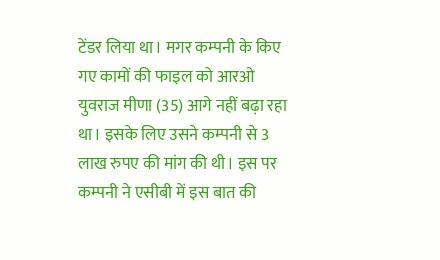टेंडर लिया था। मगर कम्पनी के किए गए कामों की फाइल को आरओ युवराज मीणा (35) आगे नहीं बढ़ा रहा था। इसके लिए उसने कम्पनी से 3 लाख रुपए की मांग की थी। इस पर कम्पनी ने एसीबी में इस बात की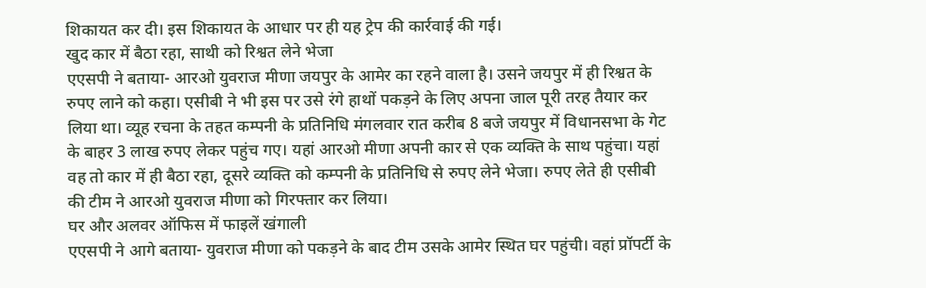शिकायत कर दी। इस शिकायत के आधार पर ही यह ट्रेप की कार्रवाई की गई।
खुद कार में बैठा रहा, साथी को रिश्वत लेने भेजा
एएसपी ने बताया- आरओ युवराज मीणा जयपुर के आमेर का रहने वाला है। उसने जयपुर में ही रिश्वत के रुपए लाने को कहा। एसीबी ने भी इस पर उसे रंगे हाथों पकड़ने के लिए अपना जाल पूरी तरह तैयार कर लिया था। व्यूह रचना के तहत कम्पनी के प्रतिनिधि मंगलवार रात करीब 8 बजे जयपुर में विधानसभा के गेट के बाहर 3 लाख रुपए लेकर पहुंच गए। यहां आरओ मीणा अपनी कार से एक व्यक्ति के साथ पहुंचा। यहां वह तो कार में ही बैठा रहा, दूसरे व्यक्ति को कम्पनी के प्रतिनिधि से रुपए लेने भेजा। रुपए लेते ही एसीबी की टीम ने आरओ युवराज मीणा को गिरफ्तार कर लिया।
घर और अलवर ऑफिस में फाइलें खंगाली
एएसपी ने आगे बताया- युवराज मीणा को पकड़ने के बाद टीम उसके आमेर स्थित घर पहुंची। वहां प्रॉपर्टी के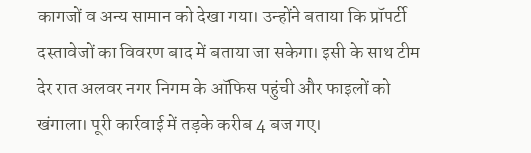कागजों व अन्य सामान को देखा गया। उन्होंने बताया कि प्रॉपर्टी दस्तावेजों का विवरण बाद में बताया जा सकेगा। इसी के साथ टीम देर रात अलवर नगर निगम के ऑफिस पहुंची और फाइलों को खंगाला। पूरी कार्रवाई में तड़के करीब 4 बज गए।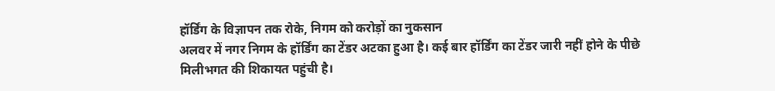हॉर्डिंग के विज्ञापन तक रोके, निगम को करोड़ों का नुकसान
अलवर में नगर निगम के हॉर्डिंग का टेंडर अटका हुआ है। कई बार हॉर्डिंग का टेंडर जारी नहीं होने के पीछे मिलीभगत की शिकायत पहुंची है।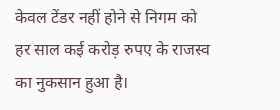केवल टेंडर नहीं होने से निगम को हर साल कई करोड़ रुपए के राजस्व का नुकसान हुआ है।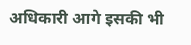अधिकारी आगे इसकी भी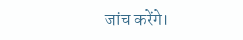जांच करेंगे।